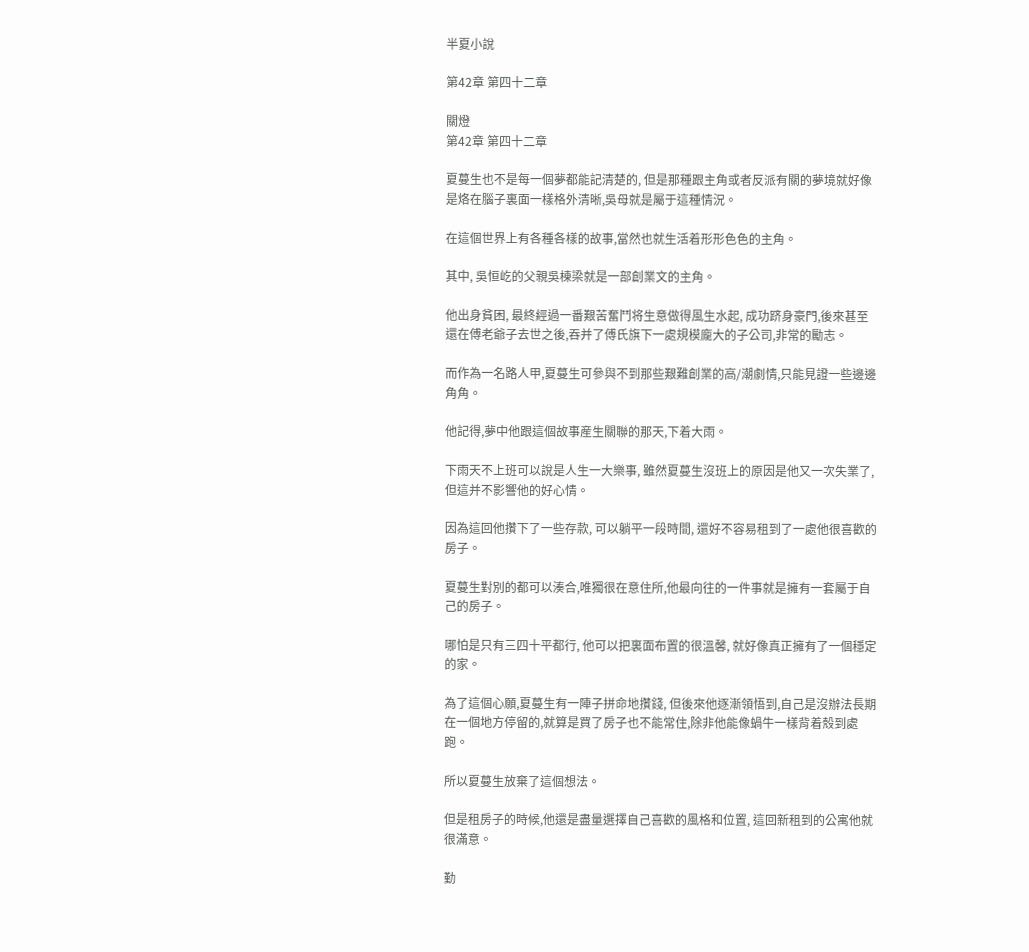半夏小說

第42章 第四十二章

關燈
第42章 第四十二章

夏蔓生也不是每一個夢都能記清楚的, 但是那種跟主角或者反派有關的夢境就好像是烙在腦子裏面一樣格外清晰,吳母就是屬于這種情況。

在這個世界上有各種各樣的故事,當然也就生活着形形色色的主角。

其中, 吳恒屹的父親吳棟梁就是一部創業文的主角。

他出身貧困, 最終經過一番艱苦奮鬥将生意做得風生水起, 成功跻身豪門,後來甚至還在傅老爺子去世之後,吞并了傅氏旗下一處規模龐大的子公司,非常的勵志。

而作為一名路人甲,夏蔓生可參與不到那些艱難創業的高/潮劇情,只能見證一些邊邊角角。

他記得,夢中他跟這個故事産生關聯的那天,下着大雨。

下雨天不上班可以說是人生一大樂事, 雖然夏蔓生沒班上的原因是他又一次失業了, 但這并不影響他的好心情。

因為這回他攢下了一些存款, 可以躺平一段時間, 還好不容易租到了一處他很喜歡的房子。

夏蔓生對別的都可以湊合,唯獨很在意住所,他最向往的一件事就是擁有一套屬于自己的房子。

哪怕是只有三四十平都行, 他可以把裏面布置的很溫馨, 就好像真正擁有了一個穩定的家。

為了這個心願,夏蔓生有一陣子拼命地攢錢, 但後來他逐漸領悟到,自己是沒辦法長期在一個地方停留的,就算是買了房子也不能常住,除非他能像蝸牛一樣背着殼到處跑。

所以夏蔓生放棄了這個想法。

但是租房子的時候,他還是盡量選擇自己喜歡的風格和位置, 這回新租到的公寓他就很滿意。

勤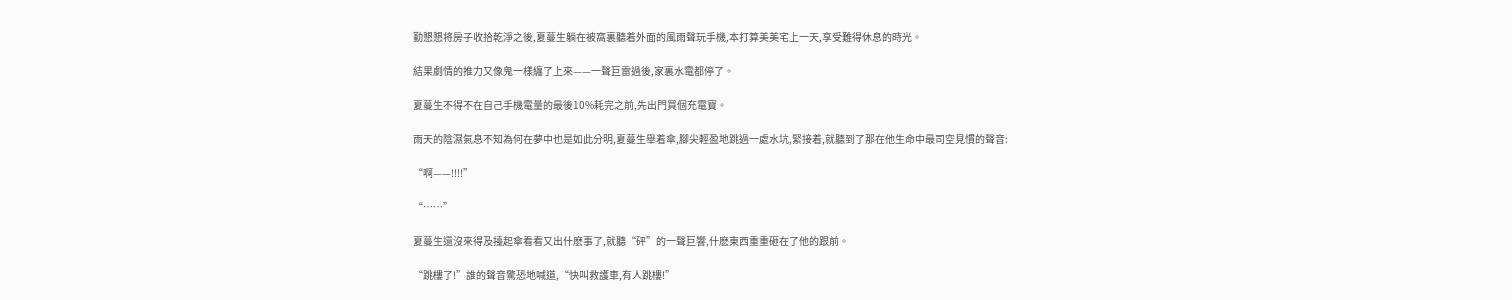勤懇懇将房子收拾乾淨之後,夏蔓生躺在被窩裏聽着外面的風雨聲玩手機,本打算美美宅上一天,享受難得休息的時光。

結果劇情的推力又像鬼一樣纏了上來——一聲巨雷過後,家裏水電都停了。

夏蔓生不得不在自己手機電量的最後10%耗完之前,先出門買個充電寶。

雨天的陰濕氣息不知為何在夢中也是如此分明,夏蔓生舉着傘,腳尖輕盈地跳過一處水坑,緊接着,就聽到了那在他生命中最司空見慣的聲音:

“啊——!!!!”

“……”

夏蔓生還沒來得及擡起傘看看又出什麽事了,就聽“砰”的一聲巨響,什麽東西重重砸在了他的跟前。

“跳樓了!”誰的聲音驚恐地喊道,“快叫救護車,有人跳樓!”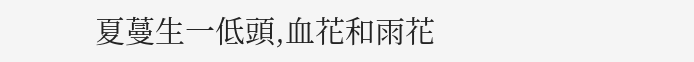夏蔓生一低頭,血花和雨花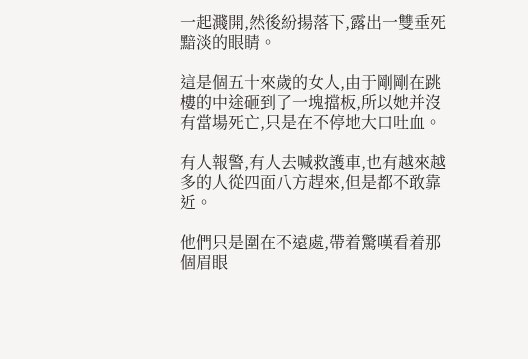一起濺開,然後紛揚落下,露出一雙垂死黯淡的眼睛。

這是個五十來歲的女人,由于剛剛在跳樓的中途砸到了一塊擋板,所以她并沒有當場死亡,只是在不停地大口吐血。

有人報警,有人去喊救護車,也有越來越多的人從四面八方趕來,但是都不敢靠近。

他們只是圍在不遠處,帶着驚嘆看着那個眉眼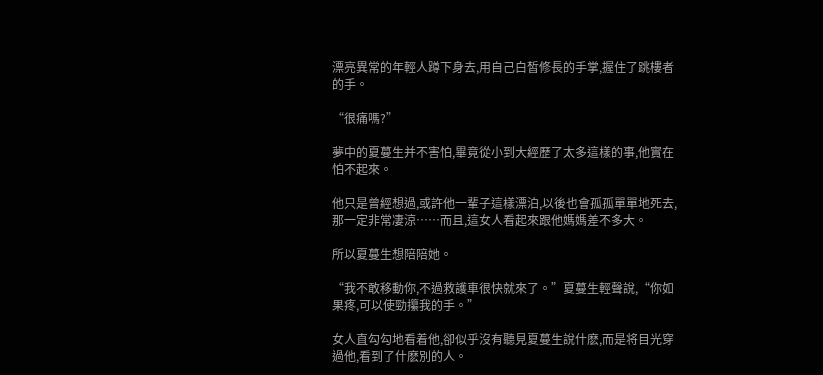漂亮異常的年輕人蹲下身去,用自己白皙修長的手掌,握住了跳樓者的手。

“很痛嗎?”

夢中的夏蔓生并不害怕,畢竟從小到大經歷了太多這樣的事,他實在怕不起來。

他只是曾經想過,或許他一輩子這樣漂泊,以後也會孤孤單單地死去,那一定非常凄涼……而且,這女人看起來跟他媽媽差不多大。

所以夏蔓生想陪陪她。

“我不敢移動你,不過救護車很快就來了。”夏蔓生輕聲說,“你如果疼,可以使勁攥我的手。”

女人直勾勾地看着他,卻似乎沒有聽見夏蔓生說什麽,而是将目光穿過他,看到了什麽別的人。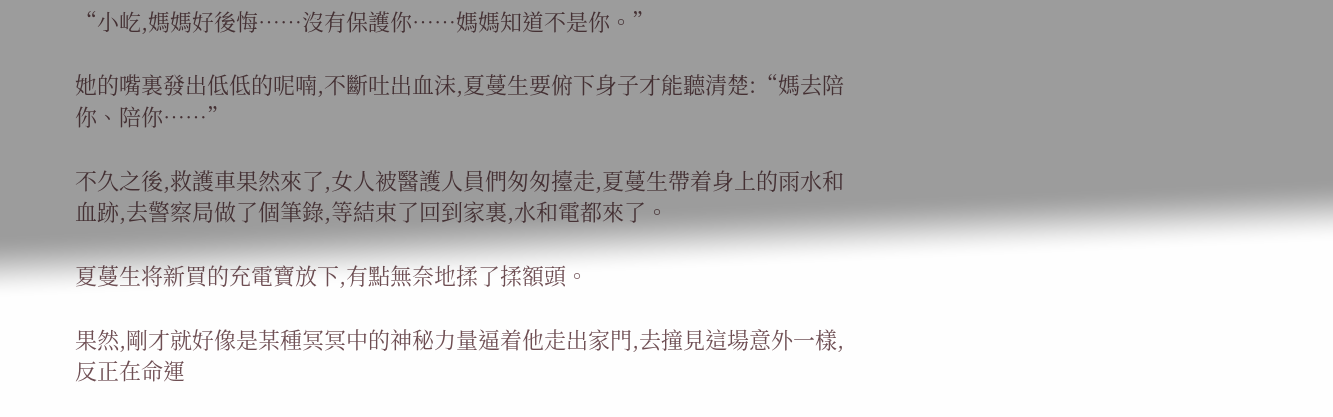“小屹,媽媽好後悔……沒有保護你……媽媽知道不是你。”

她的嘴裏發出低低的呢喃,不斷吐出血沫,夏蔓生要俯下身子才能聽清楚:“媽去陪你、陪你……”

不久之後,救護車果然來了,女人被醫護人員們匆匆擡走,夏蔓生帶着身上的雨水和血跡,去警察局做了個筆錄,等結束了回到家裏,水和電都來了。

夏蔓生将新買的充電寶放下,有點無奈地揉了揉額頭。

果然,剛才就好像是某種冥冥中的神秘力量逼着他走出家門,去撞見這場意外一樣,反正在命運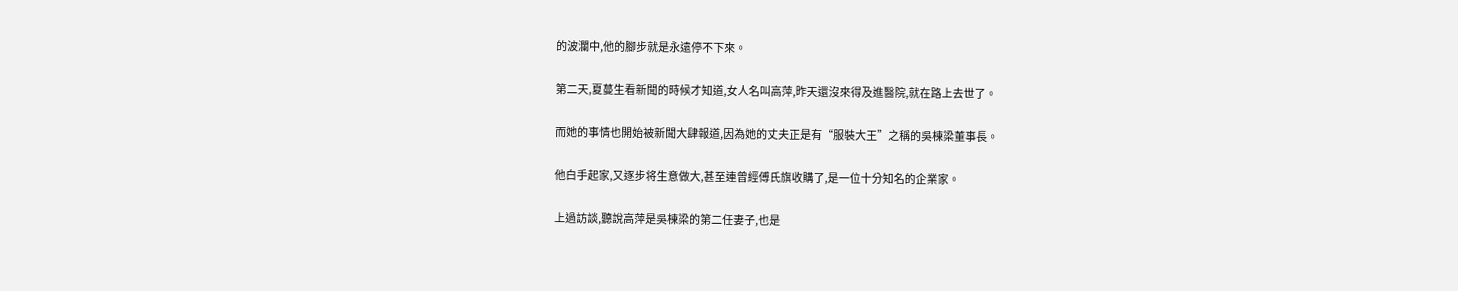的波瀾中,他的腳步就是永遠停不下來。

第二天,夏蔓生看新聞的時候才知道,女人名叫高萍,昨天還沒來得及進醫院,就在路上去世了。

而她的事情也開始被新聞大肆報道,因為她的丈夫正是有“服裝大王”之稱的吳棟梁董事長。

他白手起家,又逐步将生意做大,甚至連曾經傅氏旗收購了,是一位十分知名的企業家。

上過訪談,聽說高萍是吳棟梁的第二任妻子,也是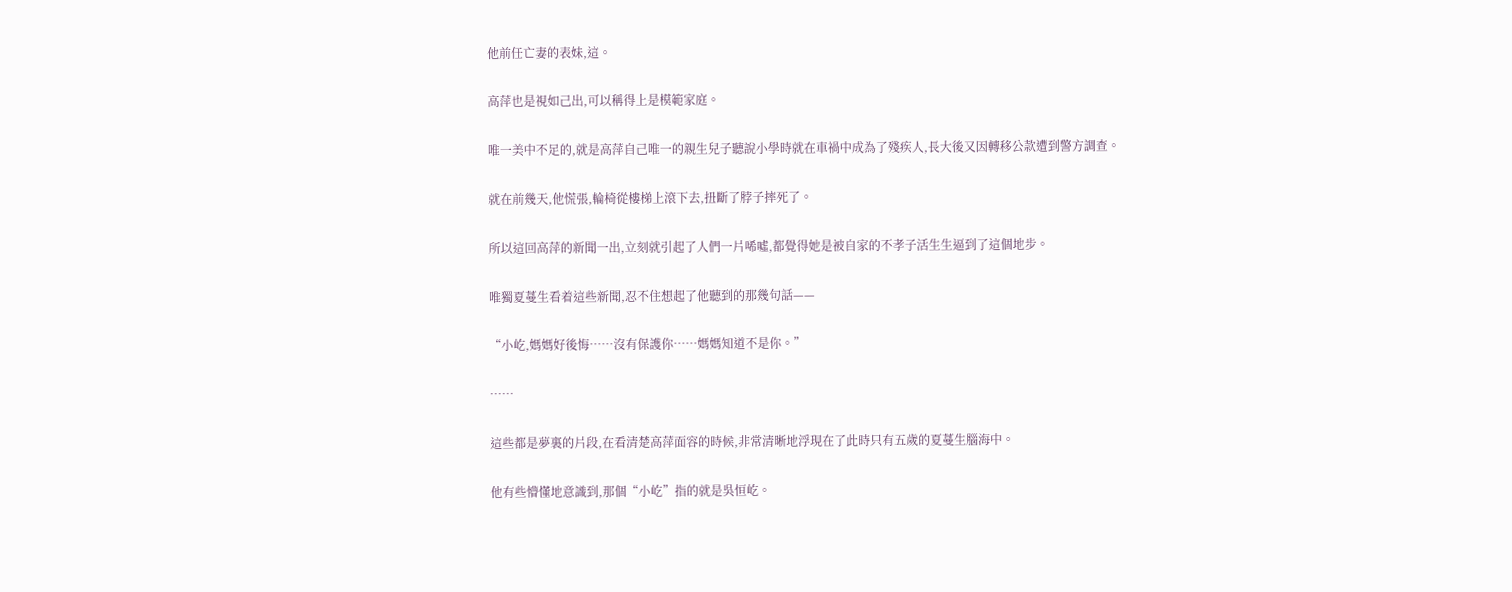他前任亡妻的表妹,這。

高萍也是視如己出,可以稱得上是模範家庭。

唯一美中不足的,就是高萍自己唯一的親生兒子聽說小學時就在車禍中成為了殘疾人,長大後又因轉移公款遭到警方調查。

就在前幾天,他慌張,輪椅從樓梯上滾下去,扭斷了脖子摔死了。

所以這回高萍的新聞一出,立刻就引起了人們一片唏噓,都覺得她是被自家的不孝子活生生逼到了這個地步。

唯獨夏蔓生看着這些新聞,忍不住想起了他聽到的那幾句話——

“小屹,媽媽好後悔……沒有保護你……媽媽知道不是你。”

……

這些都是夢裏的片段,在看清楚高萍面容的時候,非常清晰地浮現在了此時只有五歲的夏蔓生腦海中。

他有些懵懂地意識到,那個“小屹”指的就是吳恒屹。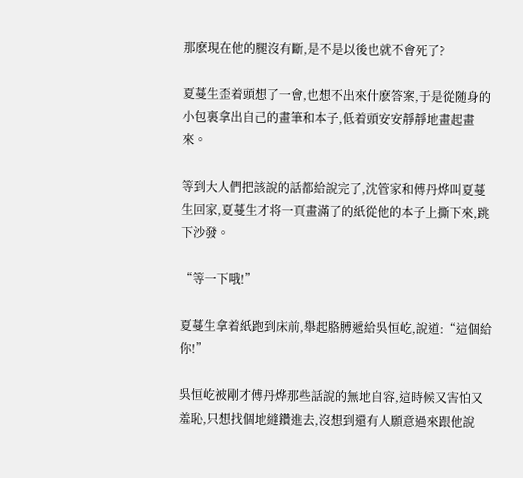那麽現在他的腿沒有斷,是不是以後也就不會死了?

夏蔓生歪着頭想了一會,也想不出來什麽答案,于是從随身的小包裏拿出自己的畫筆和本子,低着頭安安靜靜地畫起畫來。

等到大人們把該說的話都給說完了,沈管家和傅丹烨叫夏蔓生回家,夏蔓生才将一頁畫滿了的紙從他的本子上撕下來,跳下沙發。

“等一下哦!”

夏蔓生拿着紙跑到床前,舉起胳膊遞給吳恒屹,說道:“這個給你!”

吳恒屹被剛才傅丹烨那些話說的無地自容,這時候又害怕又羞恥,只想找個地縫鑽進去,沒想到還有人願意過來跟他說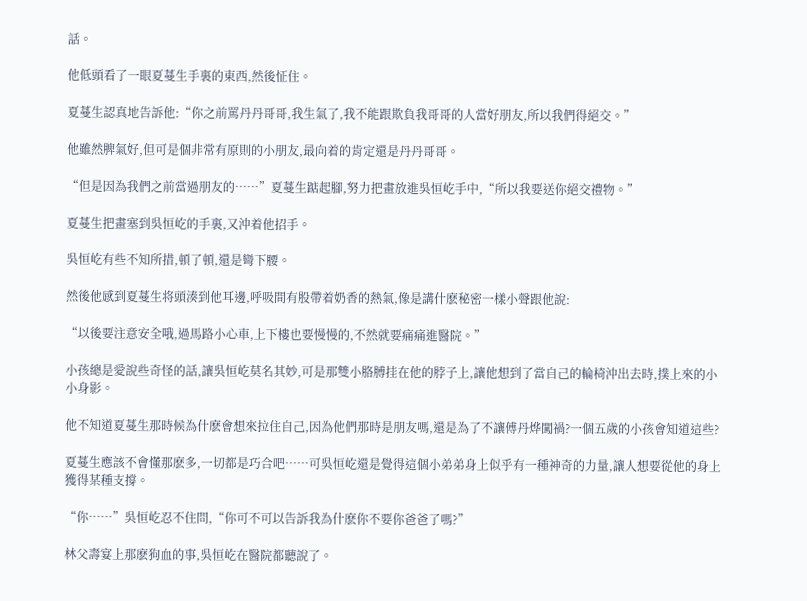話。

他低頭看了一眼夏蔓生手裏的東西,然後怔住。

夏蔓生認真地告訴他:“你之前罵丹丹哥哥,我生氣了,我不能跟欺負我哥哥的人當好朋友,所以我們得絕交。”

他雖然脾氣好,但可是個非常有原則的小朋友,最向着的肯定還是丹丹哥哥。

“但是因為我們之前當過朋友的……”夏蔓生踮起腳,努力把畫放進吳恒屹手中,“所以我要送你絕交禮物。”

夏蔓生把畫塞到吳恒屹的手裏,又沖着他招手。

吳恒屹有些不知所措,頓了頓,還是彎下腰。

然後他感到夏蔓生将頭湊到他耳邊,呼吸間有股帶着奶香的熱氣,像是講什麽秘密一樣小聲跟他說:

“以後要注意安全哦,過馬路小心車,上下樓也要慢慢的,不然就要痛痛進醫院。”

小孩總是愛說些奇怪的話,讓吳恒屹莫名其妙,可是那雙小胳膊挂在他的脖子上,讓他想到了當自己的輪椅沖出去時,撲上來的小小身影。

他不知道夏蔓生那時候為什麽會想來拉住自己,因為他們那時是朋友嗎,還是為了不讓傅丹烨闖禍?一個五歲的小孩會知道這些?

夏蔓生應該不會懂那麽多,一切都是巧合吧……可吳恒屹還是覺得這個小弟弟身上似乎有一種神奇的力量,讓人想要從他的身上獲得某種支撐。

“你……”吳恒屹忍不住問,“你可不可以告訴我為什麽你不要你爸爸了嗎?”

林父壽宴上那麽狗血的事,吳恒屹在醫院都聽說了。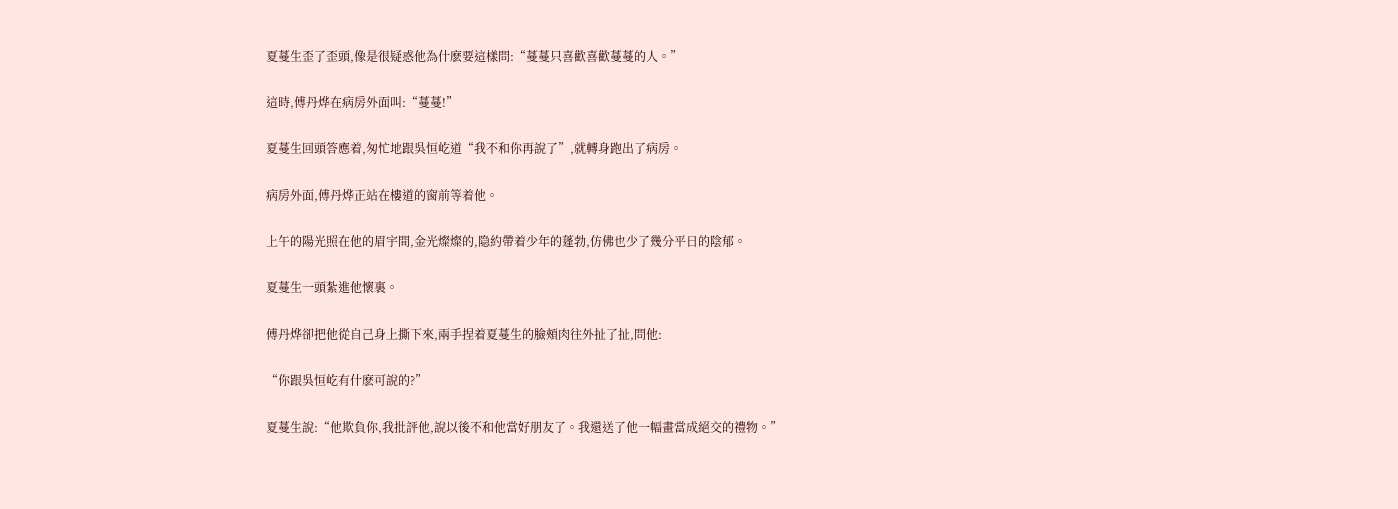夏蔓生歪了歪頭,像是很疑惑他為什麽要這樣問:“蔓蔓只喜歡喜歡蔓蔓的人。”

這時,傅丹烨在病房外面叫:“蔓蔓!”

夏蔓生回頭答應着,匆忙地跟吳恒屹道“我不和你再說了”,就轉身跑出了病房。

病房外面,傅丹烨正站在樓道的窗前等着他。

上午的陽光照在他的眉宇間,金光燦燦的,隐約帶着少年的蓬勃,仿佛也少了幾分平日的陰郁。

夏蔓生一頭紮進他懷裏。

傅丹烨卻把他從自己身上撕下來,兩手捏着夏蔓生的臉頰肉往外扯了扯,問他:

“你跟吳恒屹有什麽可說的?”

夏蔓生說:“他欺負你,我批評他,說以後不和他當好朋友了。我還送了他一幅畫當成絕交的禮物。”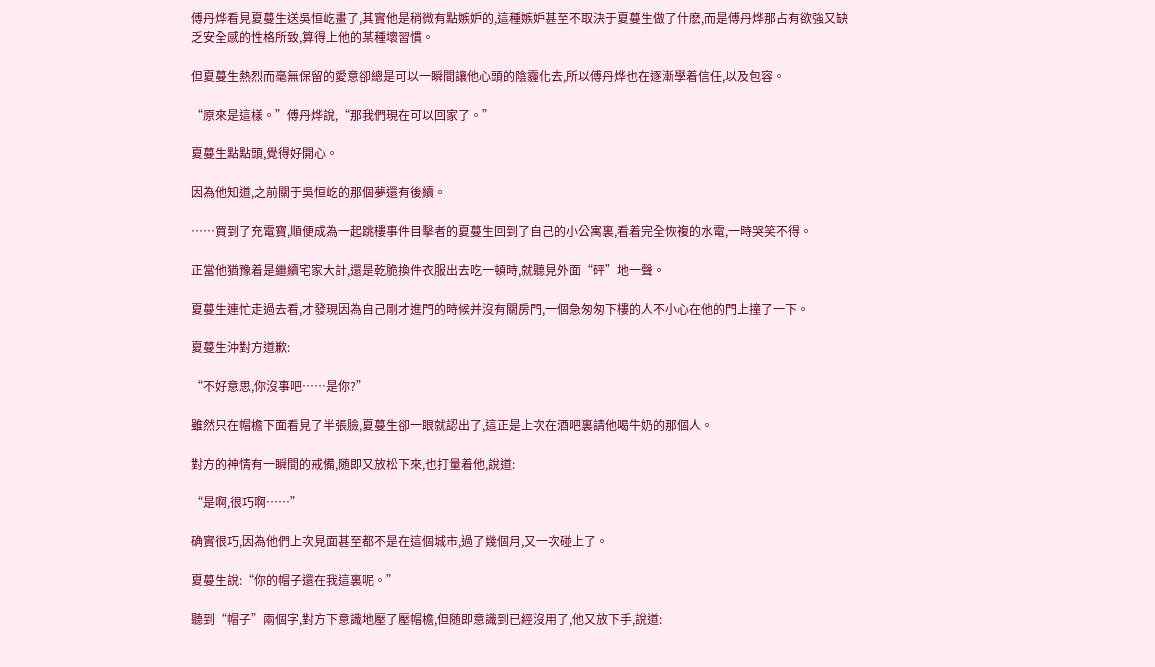傅丹烨看見夏蔓生送吳恒屹畫了,其實他是稍微有點嫉妒的,這種嫉妒甚至不取決于夏蔓生做了什麽,而是傅丹烨那占有欲強又缺乏安全感的性格所致,算得上他的某種壞習慣。

但夏蔓生熱烈而毫無保留的愛意卻總是可以一瞬間讓他心頭的陰霾化去,所以傅丹烨也在逐漸學着信任,以及包容。

“原來是這樣。”傅丹烨說,“那我們現在可以回家了。”

夏蔓生點點頭,覺得好開心。

因為他知道,之前關于吳恒屹的那個夢還有後續。

……買到了充電寶,順便成為一起跳樓事件目擊者的夏蔓生回到了自己的小公寓裏,看着完全恢複的水電,一時哭笑不得。

正當他猶豫着是繼續宅家大計,還是乾脆換件衣服出去吃一頓時,就聽見外面“砰”地一聲。

夏蔓生連忙走過去看,才發現因為自己剛才進門的時候并沒有關房門,一個急匆匆下樓的人不小心在他的門上撞了一下。

夏蔓生沖對方道歉:

“不好意思,你沒事吧……是你?”

雖然只在帽檐下面看見了半張臉,夏蔓生卻一眼就認出了,這正是上次在酒吧裏請他喝牛奶的那個人。

對方的神情有一瞬間的戒備,随即又放松下來,也打量着他,說道:

“是啊,很巧啊……”

确實很巧,因為他們上次見面甚至都不是在這個城市,過了幾個月,又一次碰上了。

夏蔓生說:“你的帽子還在我這裏呢。”

聽到“帽子”兩個字,對方下意識地壓了壓帽檐,但随即意識到已經沒用了,他又放下手,說道: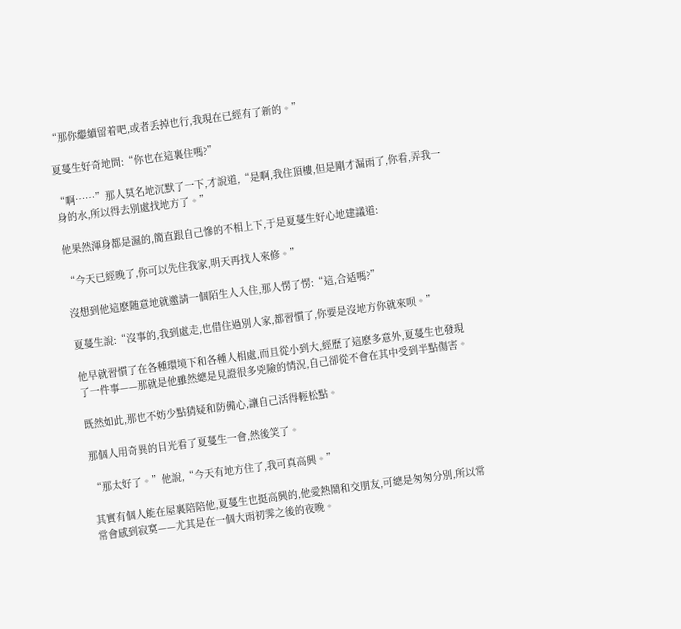“那你繼續留着吧,或者丢掉也行,我現在已經有了新的。”

夏蔓生好奇地問:“你也在這裏住嗎?”

“啊……”那人莫名地沉默了一下,才說道,“是啊,我住頂樓,但是剛才漏雨了,你看,弄我一身的水,所以得去別處找地方了。”

他果然渾身都是濕的,簡直跟自己慘的不相上下,于是夏蔓生好心地建議道:

“今天已經晚了,你可以先住我家,明天再找人來修。”

沒想到他這麽随意地就邀請一個陌生人入住,那人愣了愣:“這,合适嗎?”

夏蔓生說:“沒事的,我到處走,也借住過別人家,都習慣了,你要是沒地方你就來呗。”

他早就習慣了在各種環境下和各種人相處,而且從小到大,經歷了這麽多意外,夏蔓生也發現了一件事——那就是他雖然總是見證很多兇險的情況,自己卻從不會在其中受到半點傷害。

既然如此,那也不妨少點猜疑和防備心,讓自己活得輕松點。

那個人用奇異的目光看了夏蔓生一會,然後笑了。

“那太好了。”他說,“今天有地方住了,我可真高興。”

其實有個人能在屋裏陪陪他,夏蔓生也挺高興的,他愛熱鬧和交朋友,可總是匆匆分別,所以常常會感到寂寞——尤其是在一個大雨初霁之後的夜晚。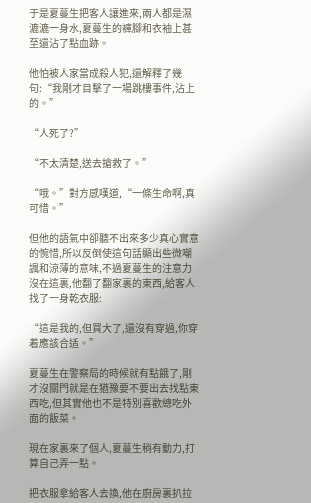于是夏蔓生把客人讓進來,兩人都是濕漉漉一身水,夏蔓生的褲腳和衣袖上甚至還沾了點血跡。

他怕被人家當成殺人犯,還解釋了幾句:“我剛才目擊了一場跳樓事件,沾上的。”

“人死了?”

“不太清楚,送去搶救了。”

“哦。”對方感嘆道,“一條生命啊,真可惜。”

但他的語氣中卻聽不出來多少真心實意的惋惜,所以反倒使這句話顯出些微嘲諷和涼薄的意味,不過夏蔓生的注意力沒在這裏,他翻了翻家裏的東西,給客人找了一身乾衣服:

“這是我的,但買大了,還沒有穿過,你穿着應該合适。”

夏蔓生在警察局的時候就有點餓了,剛才沒關門就是在猶豫要不要出去找點東西吃,但其實他也不是特別喜歡總吃外面的飯菜。

現在家裏來了個人,夏蔓生稍有動力,打算自己弄一點。

把衣服拿給客人去換,他在廚房裏扒拉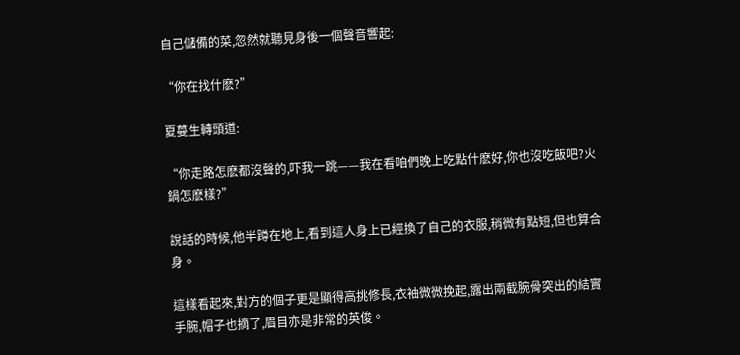自己儲備的菜,忽然就聽見身後一個聲音響起:

“你在找什麽?”

夏蔓生轉頭道:

“你走路怎麽都沒聲的,吓我一跳——我在看咱們晚上吃點什麽好,你也沒吃飯吧?火鍋怎麽樣?”

說話的時候,他半蹲在地上,看到這人身上已經換了自己的衣服,稍微有點短,但也算合身。

這樣看起來,對方的個子更是顯得高挑修長,衣袖微微挽起,露出兩截腕骨突出的結實手腕,帽子也摘了,眉目亦是非常的英俊。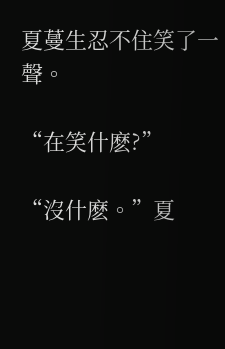夏蔓生忍不住笑了一聲。

“在笑什麽?”

“沒什麽。”夏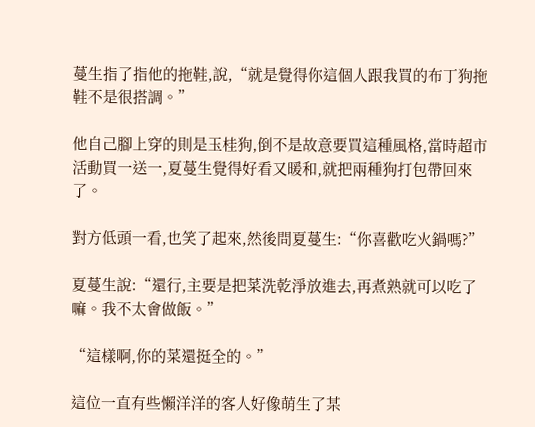蔓生指了指他的拖鞋,說,“就是覺得你這個人跟我買的布丁狗拖鞋不是很搭調。”

他自己腳上穿的則是玉桂狗,倒不是故意要買這種風格,當時超市活動買一送一,夏蔓生覺得好看又暖和,就把兩種狗打包帶回來了。

對方低頭一看,也笑了起來,然後問夏蔓生:“你喜歡吃火鍋嗎?”

夏蔓生說:“還行,主要是把菜洗乾淨放進去,再煮熟就可以吃了嘛。我不太會做飯。”

“這樣啊,你的菜還挺全的。”

這位一直有些懶洋洋的客人好像萌生了某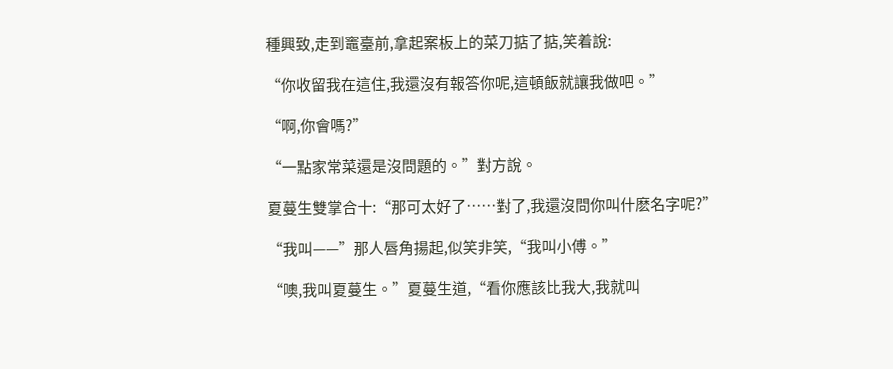種興致,走到竈臺前,拿起案板上的菜刀掂了掂,笑着說:

“你收留我在這住,我還沒有報答你呢,這頓飯就讓我做吧。”

“啊,你會嗎?”

“一點家常菜還是沒問題的。”對方說。

夏蔓生雙掌合十:“那可太好了……對了,我還沒問你叫什麽名字呢?”

“我叫——”那人唇角揚起,似笑非笑,“我叫小傅。”

“噢,我叫夏蔓生。”夏蔓生道,“看你應該比我大,我就叫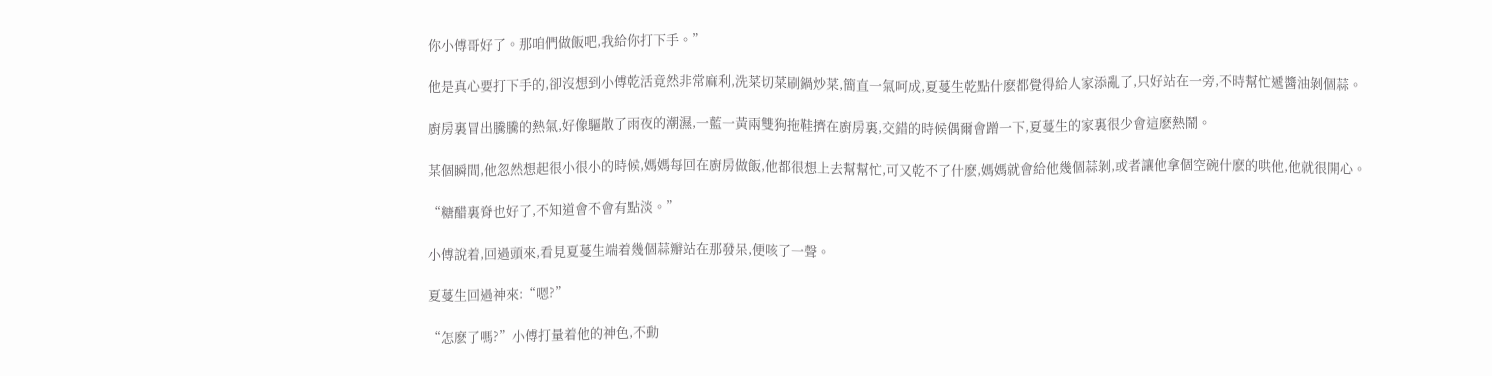你小傅哥好了。那咱們做飯吧,我給你打下手。”

他是真心要打下手的,卻沒想到小傅乾活竟然非常麻利,洗菜切菜刷鍋炒菜,簡直一氣呵成,夏蔓生乾點什麽都覺得給人家添亂了,只好站在一旁,不時幫忙遞醬油剝個蒜。

廚房裏冒出騰騰的熱氣,好像驅散了雨夜的潮濕,一藍一黃兩雙狗拖鞋擠在廚房裏,交錯的時候偶爾會蹭一下,夏蔓生的家裏很少會這麽熱鬧。

某個瞬間,他忽然想起很小很小的時候,媽媽每回在廚房做飯,他都很想上去幫幫忙,可又乾不了什麽,媽媽就會給他幾個蒜剝,或者讓他拿個空碗什麽的哄他,他就很開心。

“糖醋裏脊也好了,不知道會不會有點淡。”

小傅說着,回過頭來,看見夏蔓生端着幾個蒜瓣站在那發呆,便咳了一聲。

夏蔓生回過神來:“嗯?”

“怎麽了嗎?”小傅打量着他的神色,不動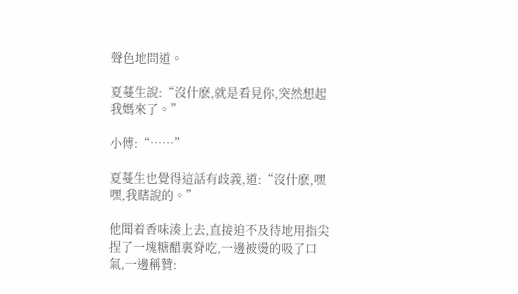聲色地問道。

夏蔓生說:“沒什麽,就是看見你,突然想起我媽來了。”

小傅:“……”

夏蔓生也覺得這話有歧義,道:“沒什麽,嘿嘿,我瞎說的。”

他聞着香味湊上去,直接迫不及待地用指尖捏了一塊糖醋裏脊吃,一邊被燙的吸了口氣,一邊稱贊: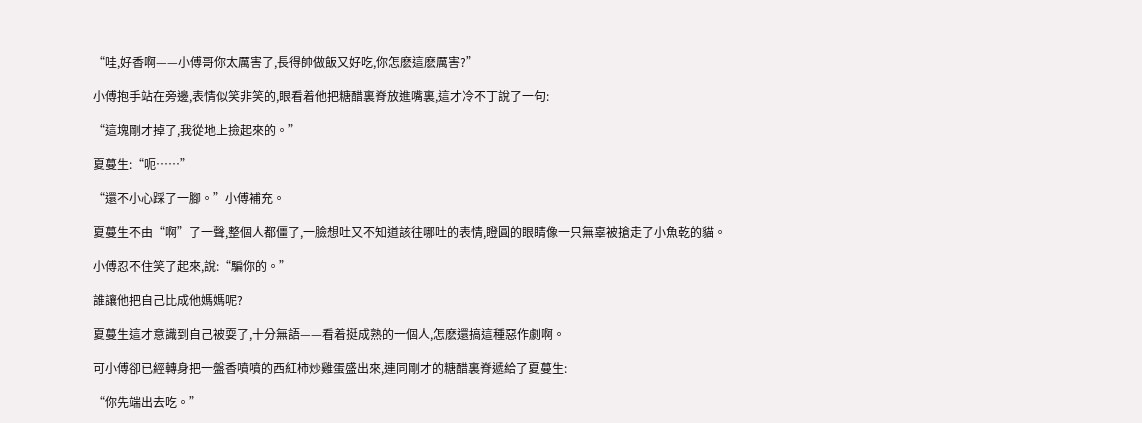“哇,好香啊——小傅哥你太厲害了,長得帥做飯又好吃,你怎麽這麽厲害?”

小傅抱手站在旁邊,表情似笑非笑的,眼看着他把糖醋裏脊放進嘴裏,這才冷不丁說了一句:

“這塊剛才掉了,我從地上撿起來的。”

夏蔓生:“呃……”

“還不小心踩了一腳。”小傅補充。

夏蔓生不由“啊”了一聲,整個人都僵了,一臉想吐又不知道該往哪吐的表情,瞪圓的眼睛像一只無辜被搶走了小魚乾的貓。

小傅忍不住笑了起來,說:“騙你的。”

誰讓他把自己比成他媽媽呢?

夏蔓生這才意識到自己被耍了,十分無語——看着挺成熟的一個人,怎麽還搞這種惡作劇啊。

可小傅卻已經轉身把一盤香噴噴的西紅柿炒雞蛋盛出來,連同剛才的糖醋裏脊遞給了夏蔓生:

“你先端出去吃。”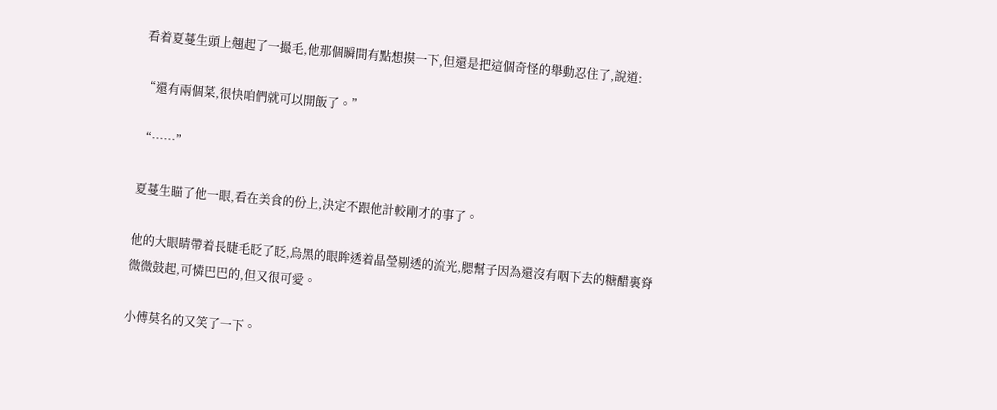看着夏蔓生頭上翹起了一撮毛,他那個瞬間有點想摸一下,但還是把這個奇怪的舉動忍住了,說道:

“還有兩個菜,很快咱們就可以開飯了。”

“……”

夏蔓生瞄了他一眼,看在美食的份上,決定不跟他計較剛才的事了。

他的大眼睛帶着長睫毛眨了眨,烏黑的眼眸透着晶瑩剔透的流光,腮幫子因為還沒有咽下去的糖醋裏脊微微鼓起,可憐巴巴的,但又很可愛。

小傅莫名的又笑了一下。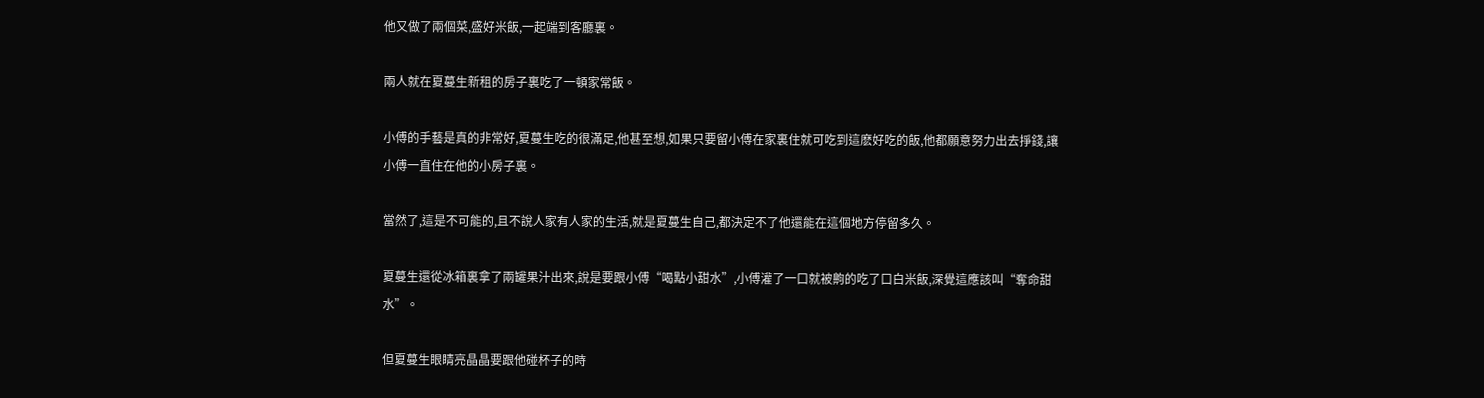他又做了兩個菜,盛好米飯,一起端到客廳裏。

兩人就在夏蔓生新租的房子裏吃了一頓家常飯。

小傅的手藝是真的非常好,夏蔓生吃的很滿足,他甚至想,如果只要留小傅在家裏住就可吃到這麽好吃的飯,他都願意努力出去掙錢,讓小傅一直住在他的小房子裏。

當然了,這是不可能的,且不說人家有人家的生活,就是夏蔓生自己,都決定不了他還能在這個地方停留多久。

夏蔓生還從冰箱裏拿了兩罐果汁出來,說是要跟小傅“喝點小甜水”,小傅灌了一口就被齁的吃了口白米飯,深覺這應該叫“奪命甜水”。

但夏蔓生眼睛亮晶晶要跟他碰杯子的時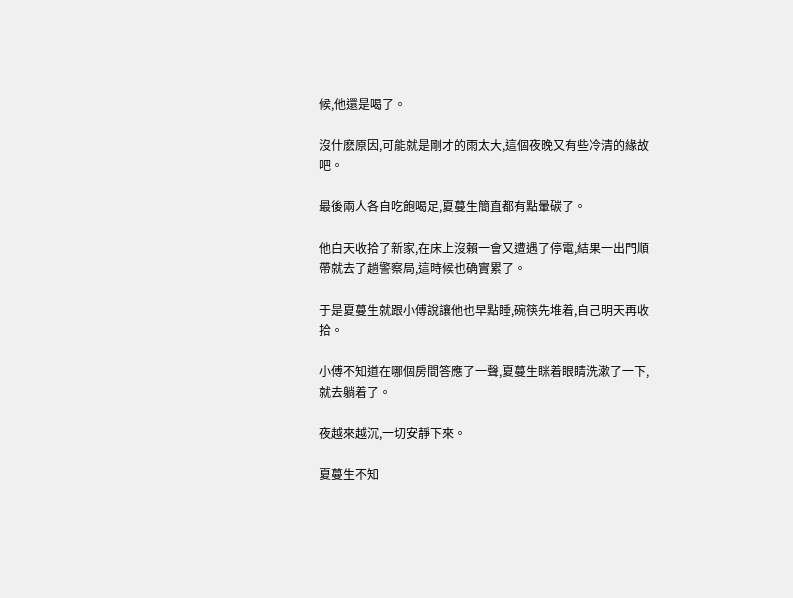候,他還是喝了。

沒什麽原因,可能就是剛才的雨太大,這個夜晚又有些冷清的緣故吧。

最後兩人各自吃飽喝足,夏蔓生簡直都有點暈碳了。

他白天收拾了新家,在床上沒賴一會又遭遇了停電,結果一出門順帶就去了趟警察局,這時候也确實累了。

于是夏蔓生就跟小傅說讓他也早點睡,碗筷先堆着,自己明天再收拾。

小傅不知道在哪個房間答應了一聲,夏蔓生眯着眼睛洗漱了一下,就去躺着了。

夜越來越沉,一切安靜下來。

夏蔓生不知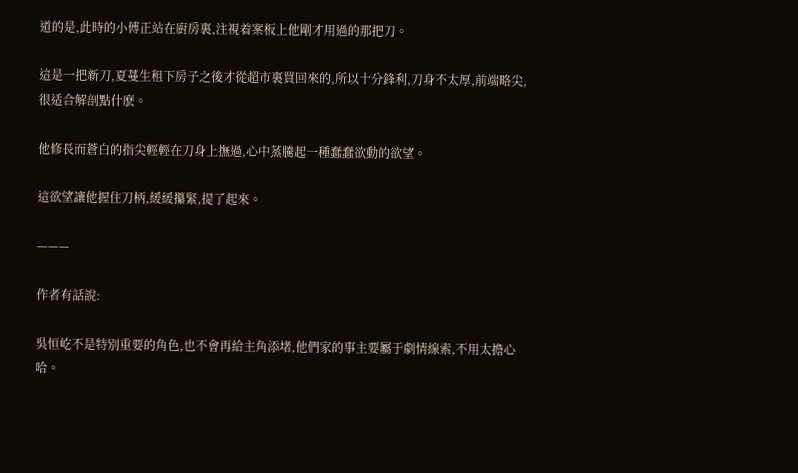道的是,此時的小傅正站在廚房裏,注視着案板上他剛才用過的那把刀。

這是一把新刀,夏蔓生租下房子之後才從超市裏買回來的,所以十分鋒利,刀身不太厚,前端略尖,很适合解剖點什麽。

他修長而蒼白的指尖輕輕在刀身上撫過,心中蒸騰起一種蠢蠢欲動的欲望。

這欲望讓他握住刀柄,緩緩攥緊,提了起來。

———

作者有話說:

吳恒屹不是特別重要的角色,也不會再給主角添堵,他們家的事主要屬于劇情線索,不用太擔心哈。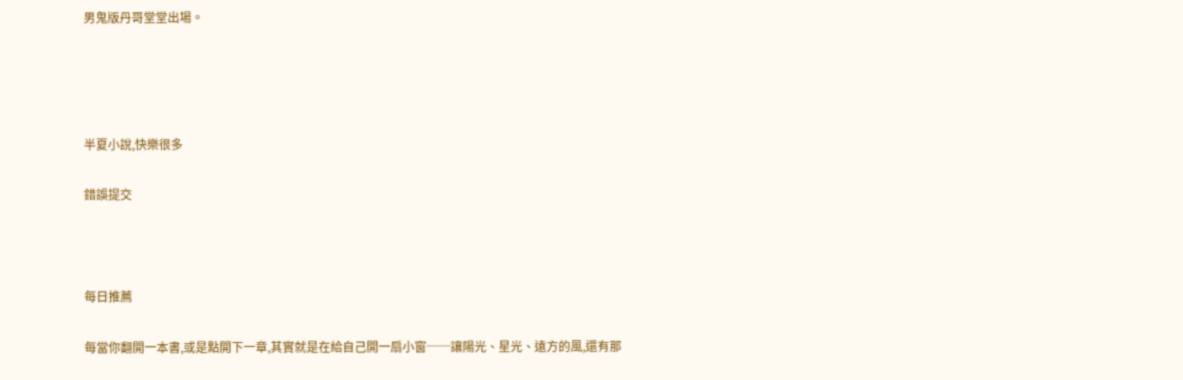男鬼版丹哥堂堂出場。




半夏小說,快樂很多

錯誤提交



每日推薦

每當你翻開一本書,或是點開下一章,其實就是在給自己開一扇小窗──讓陽光、星光、遠方的風,還有那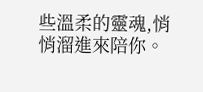些溫柔的靈魂,悄悄溜進來陪你。